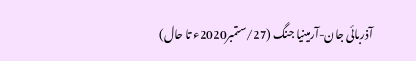آذربائی جان-آرمینیا جنگ (27/ستمبر2020ء تا حال)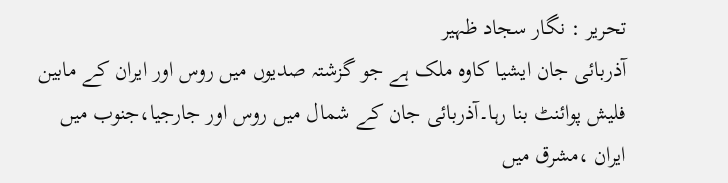تحریر : نگار سجاد ظہیر
آذربائی جان ایشیا کاوہ ملک ہے جو گزشتہ صدیوں میں روس اور ایران کے مابین فلیش پوائنٹ بنا رہا۔آذربائی جان کے شمال میں روس اور جارجیا،جنوب میں ایران ،مشرق میں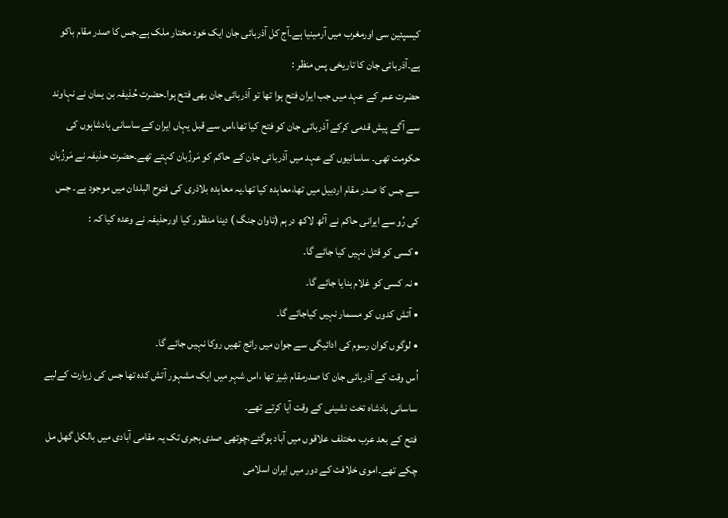کیسپئین سی اورمغرب میں آرمینیا ہے۔آج کل آذربائی جان ایک خود مختار ملک ہے۔جس کا صدر مقام باکو ہے۔آذربائی جان کا تاریخی پس منظر :
حضرت عمر کے عہد میں جب ایران فتح ہوا تھا تو آذربائی جان بھی فتح ہوا۔حضرت حُذیفہ بن یمان نے نہاوند سے آگے پیش قدمی کرکے آذربائی جان کو فتح کیا تھا،اس سے قبل یہاں ایران کے ساسانی بادشاہوں کی حکومت تھی۔ ساسانیوں کے عہد میں آذربائی جان کے حاکم کو مَرزُبان کہتے تھے۔حضرت حذیفہ نے مَرزُبان سے جس کا صدر مقام اردبیل میں تھا،معاہدہ کیا تھا۔یہ معاہدہ بلاذری کی فتوح البلدان میں موجود ہے۔ جس کی رُو سے ایرانی حاکم نے آٹھ لاکھ درہم (تاوان جنگ ) دینا منظور کیا اورحذیفہ نے وعدہ کیا کہ :
• کسی کو قتل نہیں کیا جائے گا۔
• نہ کسی کو غلام بنایا جائے گا۔
• آتش کدوں کو مسمار نہیں کیاجائے گا۔
• لوگوں کوان رسوم کی ادائیگی سے جوان میں رائج تھیں روکا نہیں جائے گا۔
اُس وقت کے آذربائی جان کا صدرمقام شِیز تھا ،اس شہر میں ایک مشہور آتش کدہ تھا جس کی زیارت کےلیے ساسانی بادشاہ تخت نشینی کے وقت آیا کرتے تھے۔
فتح کے بعد عرب مختلف علاقوں میں آباد ہوگئے،چوتھی صدی ہجری تک یہ مقامی آبادی میں بالکل گھل مل چکے تھے۔اموی خلافت کے دور میں ایران اسلامی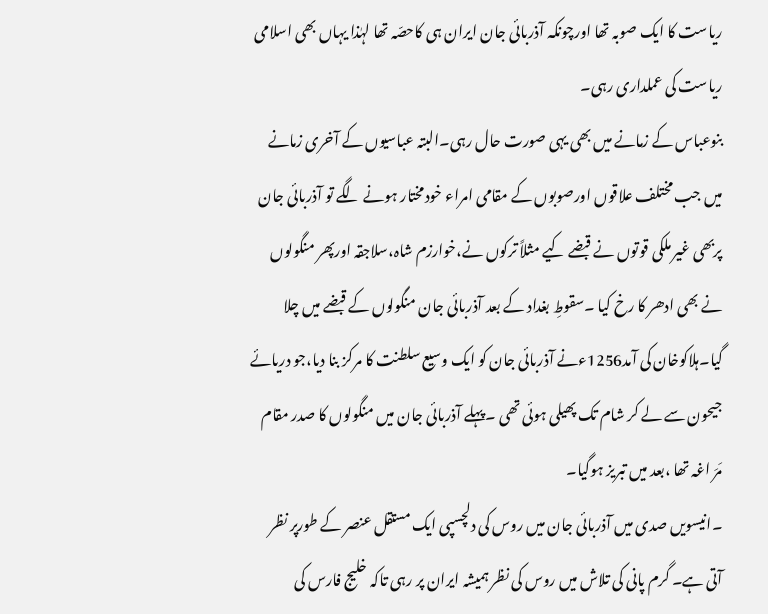ریاست کا ایک صوبہ تھا اورچونکہ آذربائی جان ایران ہی کاحصّہ تھا لہٰذا یہاں بھی اسلامی ریاست کی عملداری رہی۔
بنوعباس کے زمانے میں بھی یہی صورت حال رہی۔البتہ عباسیوں کے آخری زمانے میں جب مختلف علاقوں اورصوبوں کے مقامی امراء خودمختار ہونے لگے تو آذربائی جان پربھی غیر ملکی قوتوں نے قبضے کیے مثلاً ترکوں نے،خوارزم شاہ،سلاجقہ اورپھر منگولوں نے بھی ادھر کا رخ کیا ۔سقوطِ بغداد کے بعد آذربائی جان منگولوں کے قبضے میں چلا گیا۔ہلاکوخان کی آمد1256ءنے آذربائی جان کو ایک وسیع سلطنت کا مرکز بنا دیا،جو دریائے جیحون سے لے کر شام تک پھیلی ہوئی تھی ۔پہلے آذربائی جان میں منگولوں کا صدر مقام مَرَ اغہ تھا ،بعد میں تبریز ہوگیا۔
۔انیسویں صدی میں آذربائی جان میں روس کی دلچسپی ایک مستقل عنصر کے طورپر نظر آتی ہے۔ گرم پانی کی تلاش میں روس کی نظر ہمیشہ ایران پر رہی تاکہ خلیج فارس کی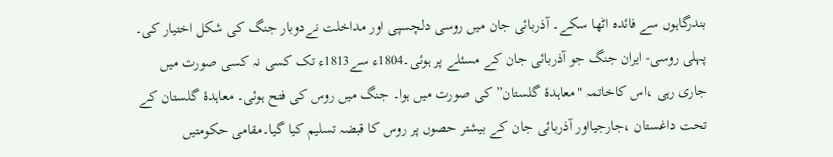بندرگاہوں سے فائدہ اٹھا سکے۔ آذربائی جان میں روسی دلچسپی اور مداخلت نےدوبار جنگ کی شکل اختیار کی۔
پہلی روسی- ایران جنگ جو آذربائی جان کے مسئلے پر ہوئی۔1804ء سے1813ء تک کسی نہ کسی صورت میں جاری رہی ،اس کاخاتمہ "معاہدۂ گلستان” کی صورت میں ہوا۔ جنگ میں روس کی فتح ہوئی۔ معاہدۂ گلستان کے تحت داغستان ،جارجیااور آذربائی جان کے بیشتر حصوں پر روس کا قبضہ تسلیم کیا گیا۔مقامی حکومتیں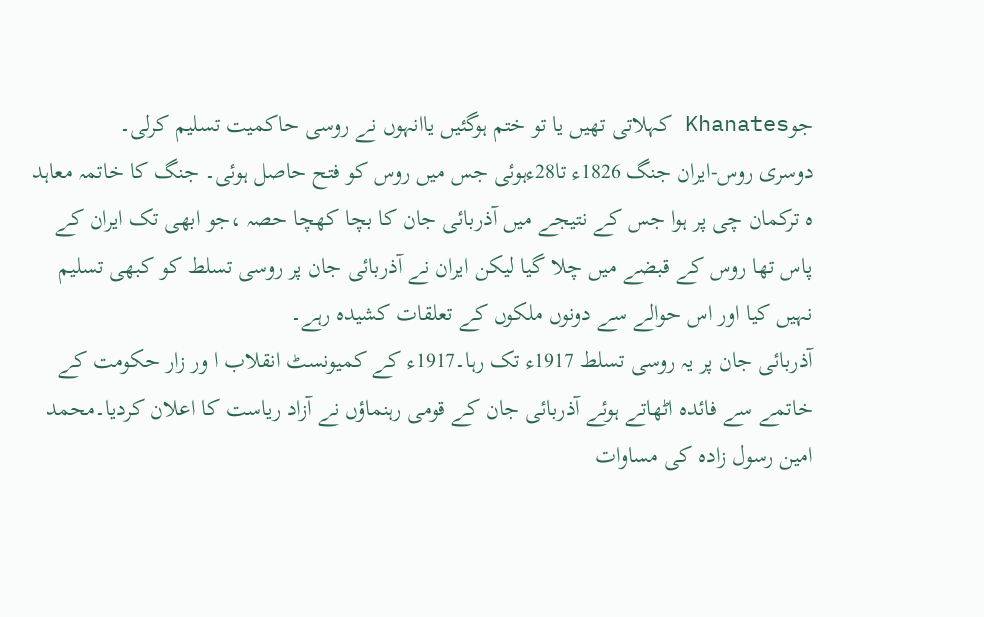جوKhanates کہلاتی تھیں یا تو ختم ہوگئیں یاانہوں نے روسی حاکمیت تسلیم کرلی۔
دوسری روس-ایران جنگ 1826ء تا28ءہوئی جس میں روس کو فتح حاصل ہوئی۔ جنگ کا خاتمہ معاہد ہ ترکمان چی پر ہوا جس کے نتیجے میں آذربائی جان کا بچا کھچا حصہ ،جو ابھی تک ایران کے پاس تھا روس کے قبضے میں چلا گیا لیکن ایران نے آذربائی جان پر روسی تسلط کو کبھی تسلیم نہیں کیا اور اس حوالے سے دونوں ملکوں کے تعلقات کشیدہ رہے۔
آذربائی جان پر یہ روسی تسلط 1917ء تک رہا۔1917ء کے کمیونسٹ انقلاب ا ور زار حکومت کے خاتمے سے فائدہ اٹھاتے ہوئے آذربائی جان کے قومی رہنماؤں نے آزاد ریاست کا اعلان کردیا۔محمد امین رسول زادہ کی مساوات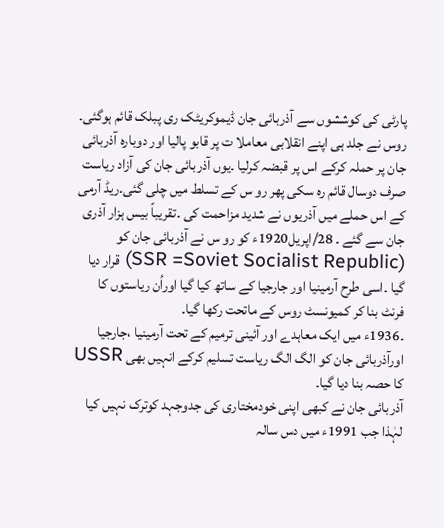پارٹی کی کوششوں سے آذربائی جان ڈیموکریٹک ری پبلک قائم ہوگئی۔
روس نے جلد ہی اپنے انقلابی معاملا ت پر قابو پالیا اور دوبارہ آذربائی جان پر حملہ کرکے اس پر قبضہ کرلیا ۔یوں آذربائی جان کی آزاد ریاست صرف دوسال قائم رہ سکی پھر رو س کے تسلط میں چلی گئی۔ریڈ آرمی کے اس حملے میں آذریوں نے شدید مزاحمت کی ۔تقریباً بیس ہزار آذری جان سے گئے ۔ 28/اپریل1920ء کو رو س نے آذربائی جان کو (SSR =Soviet Socialist Republic) قرار دیا گیا ۔اسی طرح آرمینیا اور جارجیا کے ساتھ کیا گیا اوراُن ریاستوں کا فرنٹ بنا کر کمیونسٹ روس کے ماتحت رکھا گیا۔
۔1936ء میں ایک معاہدے اور آئینی ترمیم کے تحت آرمینیا ،جارجیا اورآذربائی جان کو الگ الگ ریاست تسلیم کرکے انہیں بھی USSR کا حصہ بنا دیا گیا۔
آذربائی جان نے کبھی اپنی خودمختاری کی جدوجہد کوترک نہیں کیا لہٰذا جب 1991ء میں دس سالہ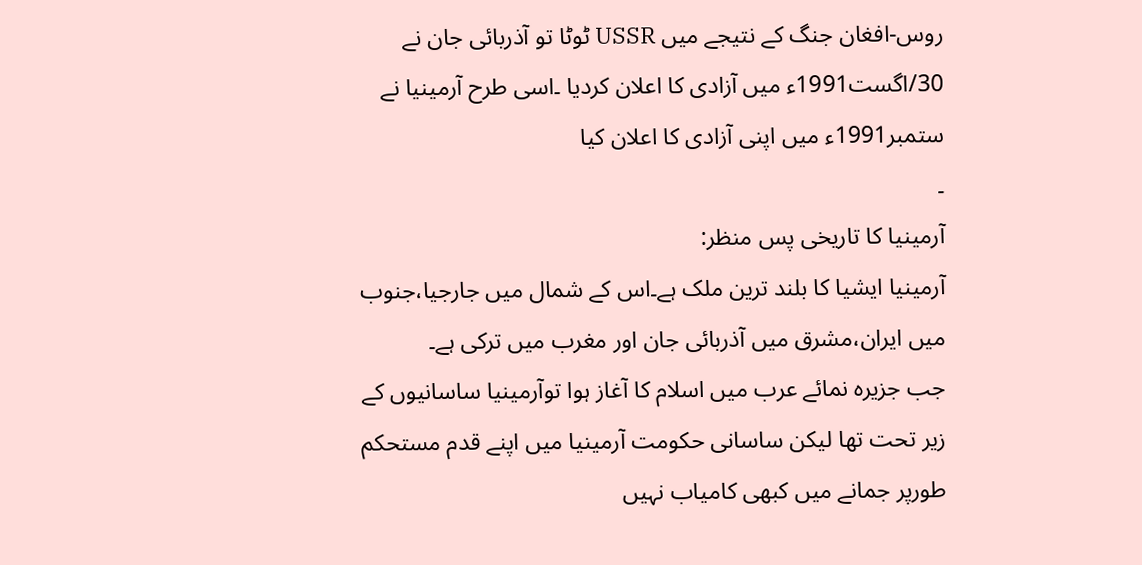روس-افغان جنگ کے نتیجے میں USSR ٹوٹا تو آذربائی جان نے 30/اگست1991ء میں آزادی کا اعلان کردیا ۔اسی طرح آرمینیا نے ستمبر1991ء میں اپنی آزادی کا اعلان کیا
۔
آرمینیا کا تاریخی پس منظر:
آرمینیا ایشیا کا بلند ترین ملک ہے۔اس کے شمال میں جارجیا،جنوب میں ایران،مشرق میں آذربائی جان اور مغرب میں ترکی ہے۔
جب جزیرہ نمائے عرب میں اسلام کا آغاز ہوا توآرمینیا ساسانیوں کے زیر تحت تھا لیکن ساسانی حکومت آرمینیا میں اپنے قدم مستحکم طورپر جمانے میں کبھی کامیاب نہیں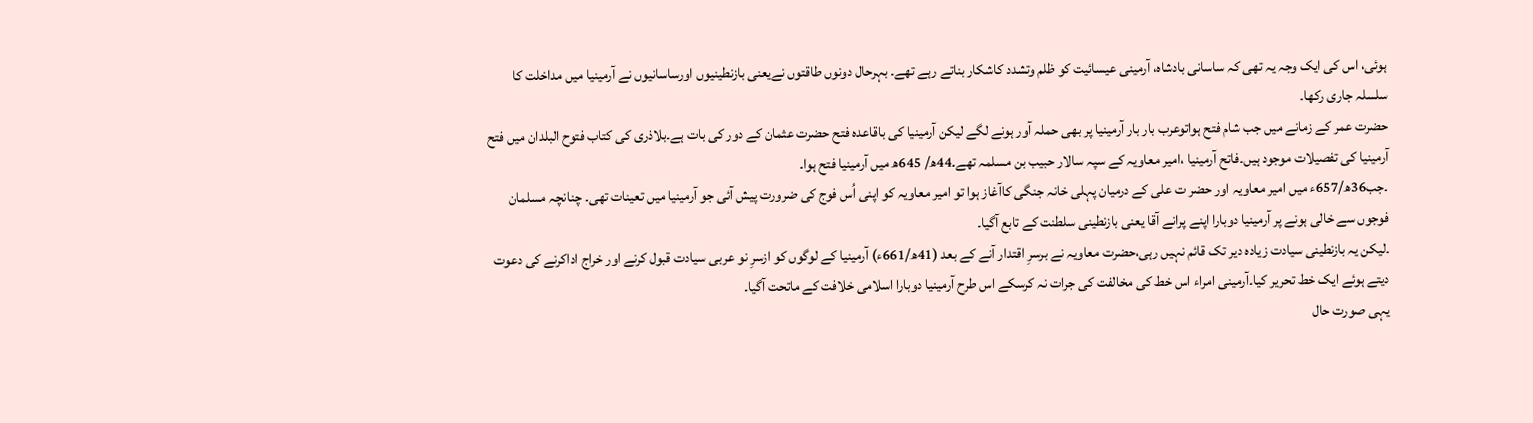ہوئی، اس کی ایک وجہ یہ تھی کہ ساسانی بادشاہ، آرمینی عیسائیت کو ظلم وتشدد کاشکار بناتے رہے تھے۔ بہرحال دونوں طاقتوں نےیعنی بازنطینیوں اورساسانیوں نے آرمینیا میں مداخلت کا سلسلہ جاری رکھا۔
حضرت عمر کے زمانے میں جب شام فتح ہواتوعرب بار بار آرمینیا پر بھی حملہ آور ہونے لگے لیکن آرمینیا کی باقاعدہ فتح حضرت عثمان کے دور کی بات ہے۔بلاذری کی کتاب فتوح البلدان میں فتح آرمینیا کی تفصیلات موجود ہیں۔فاتح آرمینیا ،امیر معاویہ کے سپہ سالار حبیب بن مسلمہ تھے۔44ھ/ 645ھ میں آرمینیا فتح ہوا۔
۔جب36ھ/657ء میں امیر معاویہ اور حضر ت علی کے درمیان پہلی خانہ جنگی کاآغاز ہوا تو امیر معاویہ کو اپنی اُس فوج کی ضرورت پیش آئی جو آرمینیا میں تعینات تھی۔ چنانچہ مسلمان فوجوں سے خالی ہونے پر آرمینیا دوبارا اپنے پرانے آقا یعنی بازنطینی سلطنت کے تابع آگیا۔
۔لیکن یہ بازنطینی سیادت زیادہ دیر تک قائم نہیں رہی،حضرت معاویہ نے برسرِ اقتدار آنے کے بعد (41ھ/661ء) آرمینیا کے لوگوں کو ازسرِ نو عربی سیادت قبول کرنے اور خراج اداکرنے کی دعوت دیتے ہوئے ایک خط تحریر کیا۔آرمینی امراء اس خط کی مخالفت کی جرات نہ کرسکے اس طرح آرمینیا دوبارا اسلامی خلافت کے ماتحت آگیا۔
یہی صورت حال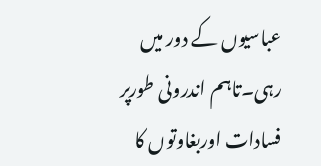عباسیوں کے دور میں رہی۔تاہم اندرونی طورپر فسادات اوربغاوتوں کا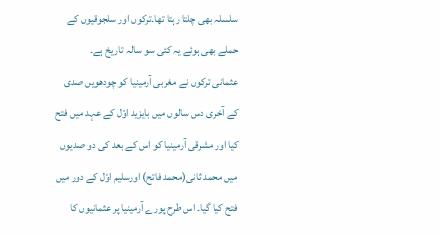سلسلہ بھی چلتا رہتا تھا۔ترکوں اور سلجوقیوں کے حملے بھی ہوئے یہ کئی سو سالہ تاریخ ہے۔
عثمانی ترکوں نے مغربی آرمینیا کو چودھویں صدی کے آخری دس سالوں میں بایزید اوّل کے عہد میں فتح کیا اور مشرقی آرمینیا کو اس کے بعد کی دو صدیوں میں محمد ثانی(محمد فاتح) اورسلیم اوّل کے دور میں فتح کیا گیا۔ اس طرح پورے آرمینیا پر عثمانیوں کا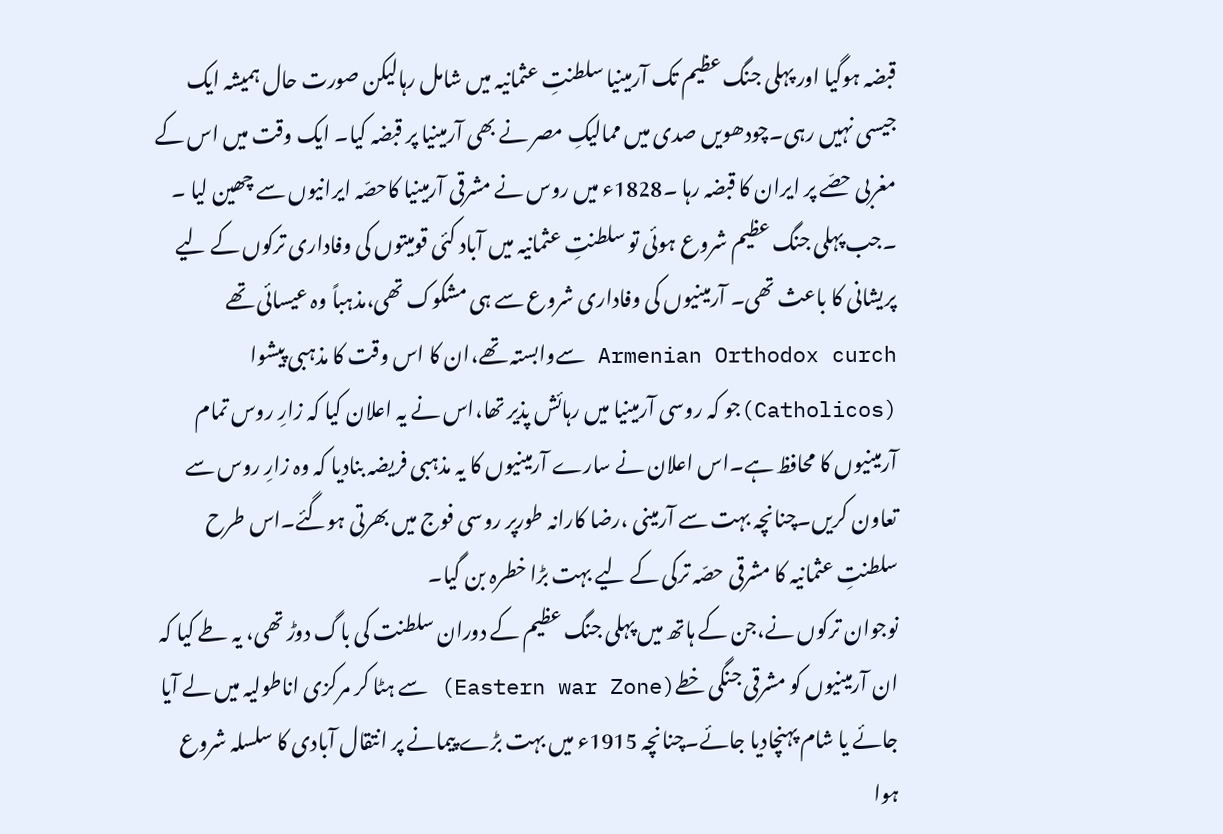قبضہ ہوگیا اور پہلی جنگ عظیم تک آرمینیا سلطنتِ عثمانیہ میں شامل رہالیکن صورت حال ہمیشہ ایک جیسی نہیں رہی۔چودھویں صدی میں ممالیکِ مصر نے بھی آرمینیا پر قبضہ کیا۔ ایک وقت میں اس کے مغربی حصّے پر ایران کا قبضہ رہا ۔1828ء میں روس نے مشرقی آرمینیا کاحصّہ ایرانیوں سے چھین لیا ۔
۔جب پہلی جنگ عظیم شروع ہوئی تو سلطنتِ عثمانیہ میں آباد کئی قومیتوں کی وفاداری ترکوں کے لیے پریشانی کا باعث تھی۔ آرمینیوں کی وفاداری شروع سے ہی مشکوک تھی،مذہباً وہ عیسائی تھے Armenian Orthodox curch سےوابستہ تھے،ان کا اس وقت کا مذہبی پیشوا (Catholicos)جو کہ روسی آرمینیا میں رہائش پذیر تھا،اس نے یہ اعلان کیا کہ زارِ روس تمام آرمینیوں کا محافظ ہے۔اس اعلان نے سارے آرمینیوں کا یہ مذہبی فریضہ بنادیا کہ وہ زارِ روس سے تعاون کریں۔چنانچہ بہت سے آرمینی ،رضا کارانہ طورپر روسی فوج میں بھرتی ہوگئے۔اس طرح سلطنتِ عثمانیہ کا مشرقی حصّہ ترکی کے لیے بہت بڑا خطرہ بن گیا۔
نوجوان ترکوں نے،جن کے ہاتھ میں پہلی جنگ عظیم کے دوران سلطنت کی باگ دوڑ تھی، یہ طے کیا کہ ان آرمینیوں کو مشرقی جنگی خطے(Eastern war Zone) سے ہٹا کر مرکزی اناطولیہ میں لے آیا جائے یا شام پہنچادیا جائے۔چنانچہ 1915ء میں بہت بڑے پیمانے پر انتقال آبادی کا سلسلہ شروع ہوا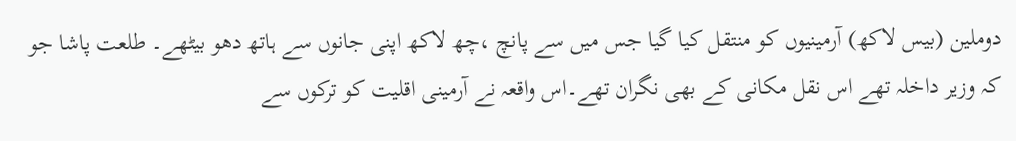دوملین (بیس لاکھ) آرمینیوں کو منتقل کیا گیا جس میں سے پانچ ،چھ لاکھ اپنی جانوں سے ہاتھ دھو بیٹھے۔ طلعت پاشا جو کہ وزیر داخلہ تھے اس نقل مکانی کے بھی نگران تھے۔اس واقعہ نے آرمینی اقلیت کو ترکوں سے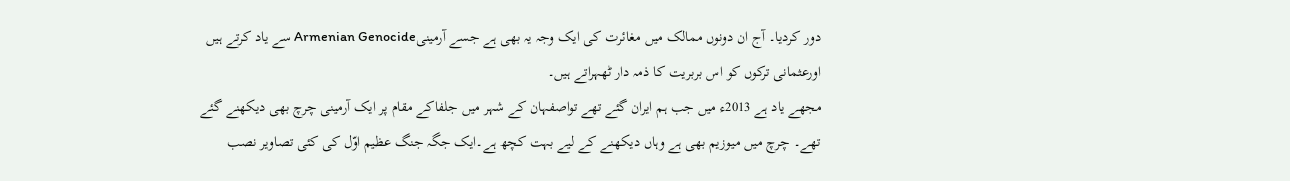دور کردیا۔ آج ان دونوں ممالک میں مغائرت کی ایک وجہ یہ بھی ہے جسے آرمینیArmenian Genocide سے یاد کرتے ہیں اورعثمانی ترکوں کو اس بربریت کا ذمہ دار ٹھہراتے ہیں۔
مجھے یاد ہے 2013ء میں جب ہم ایران گئے تھے تواصفہان کے شہر میں جلفاکے مقام پر ایک آرمینی چرچ بھی دیکھنے گئے تھے۔ چرچ میں میوزیم بھی ہے وہاں دیکھنے کے لیے بہت کچھ ہے۔ایک جگہ جنگ عظیم اوّل کی کئی تصاویر نصب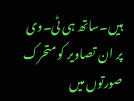ہیں۔ساتھ ہی ٹی۔وی پر ان تصاویر کو متحرک صورتوں میں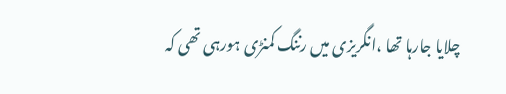چلایا جارہا تھا ،انگریزی میں رننگ کمنڑی ہورہی تھی کہ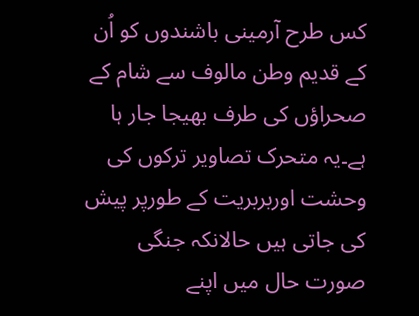کس طرح آرمینی باشندوں کو اُن کے قدیم وطن مالوف سے شام کے صحراؤں کی طرف بھیجا جار ہا ہے۔یہ متحرک تصاویر ترکوں کی وحشت اوربربریت کے طورپر پیش کی جاتی ہیں حالانکہ جنگی صورت حال میں اپنے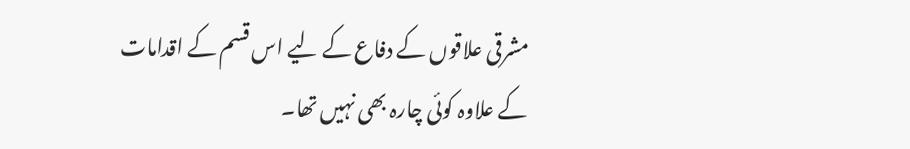مشرقی علاقوں کے دفاع کے لیے اس قسم کے اقدامات کے علاوہ کوئی چارہ بھی نہیں تھا۔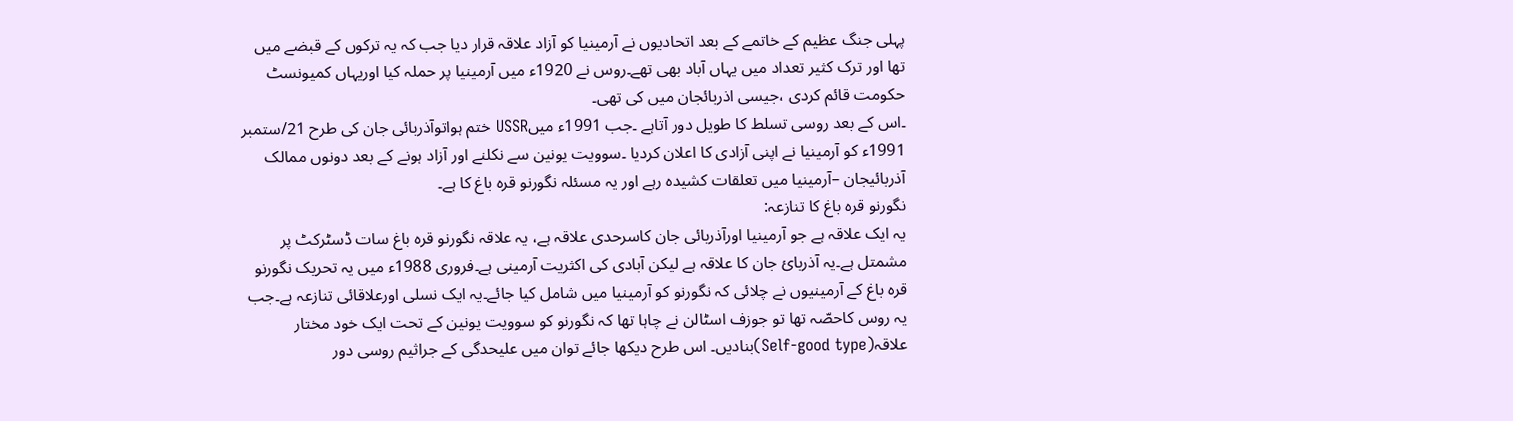پہلی جنگ عظیم کے خاتمے کے بعد اتحادیوں نے آرمینیا کو آزاد علاقہ قرار دیا جب کہ یہ ترکوں کے قبضے میں تھا اور ترک کثیر تعداد میں یہاں آباد بھی تھے۔روس نے 1920ء میں آرمینیا پر حملہ کیا اوریہاں کمیونسٹ حکومت قائم کردی ،جیسی اذربائجان میں کی تھی۔
۔اس کے بعد روسی تسلط کا طویل دور آتاہے ۔جب 1991ء میںUSSR ختم ہواتوآذربائی جان کی طرح 21/ستمبر 1991ء کو آرمینیا نے اپنی آزادی کا اعلان کردیا ۔سوویت یونین سے نکلنے اور آزاد ہونے کے بعد دونوں ممالک آذربائیجان –آرمینیا میں تعلقات کشیدہ رہے اور یہ مسئلہ نگورنو قرہ باغ کا ہے۔
نگورنو قرہ باغ کا تنازعہ:
یہ ایک علاقہ ہے جو آرمینیا اورآذربائی جان کاسرحدی علاقہ ہے، یہ علاقہ نگورنو قرہ باغ سات ڈسٹرکٹ پر مشمتل ہے۔یہ آذربائ جان کا علاقہ ہے لیکن آبادی کی اکثریت آرمینی ہے۔فروری 1988ء میں یہ تحریک نگورنو قرہ باغ کے آرمینیوں نے چلائی کہ نگورنو کو آرمینیا میں شامل کیا جائے۔یہ ایک نسلی اورعلاقائی تنازعہ ہے۔جب یہ روس کاحصّہ تھا تو جوزف اسٹالن نے چاہا تھا کہ نگورنو کو سوویت یونین کے تحت ایک خود مختار علاقہ(Self-good type)بنادیں۔ اس طرح دیکھا جائے توان میں علیحدگی کے جراثیم روسی دور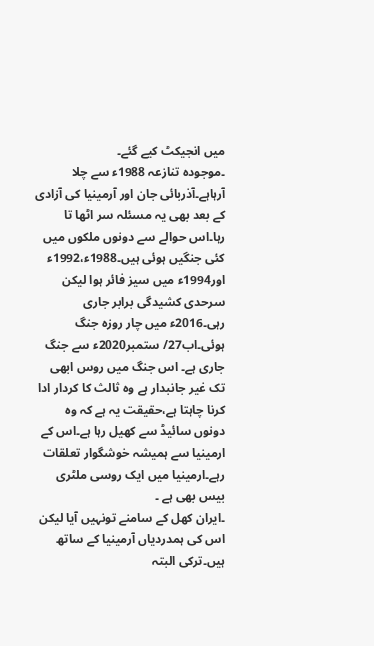میں انجیکٹ کیے گئے۔
۔موجودہ تنازعہ 1988ء سے چلا آرہاہے۔آذربائی جان اور آرمینیا کی آزادی کے بعد بھی یہ مسئلہ سر اٹھا تا رہا۔اس حوالے سے دونوں ملکوں میں کئی جنگیں ہوئی ہیں۔1988ء،1992ء اور1994ء میں سیز فائر ہوا لیکن سرحدی کشیدگی برابر جاری رہی۔2016ء میں چار روزہ جنگ ہوئی۔اب27/ ستمبر2020ء سے جنگ جاری ہے۔ اس جنگ میں روس ابھی تک غیر جانبدار ہے وہ ثالث کا کردار ادا کرنا چاہتا ہے،حقیقت یہ ہے کہ وہ دونوں سائیڈ سے کھیل رہا ہے۔اس کے ارمینیا سے ہمیشہ خوشگوار تعلقات رہے۔ارمینیا میں ایک روسی ملٹری بیس بھی ہے ۔
۔ایران کھل کے سامنے تونہیں آیا لیکن اس کی ہمدردیاں آرمینیا کے ساتھ ہیں۔ترکی البتہ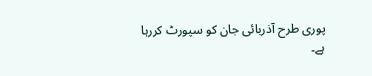پوری طرح آذربائی جان کو سپورٹ کررہا ہے۔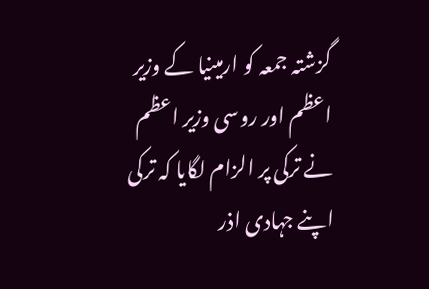گزشتہ جمعہ کو ارمینیا کے وزیر اعظم اور روسی وزیر اعظم نے ترکی پر الزام لگایا کہ ترکی اپنے جہادی اذر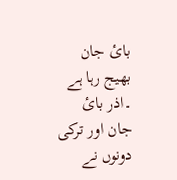بائ جان بھیج رہا ہے ۔اذر بائ جان اور ترکی دونوں نے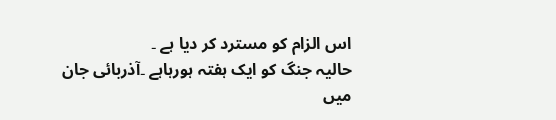اس الزام کو مسترد کر دیا ہے ۔
حالیہ جنگ کو ایک ہفتہ ہورہاہے ۔آذربائی جان میں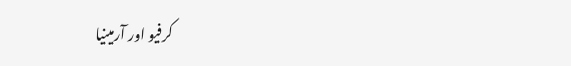کرفیو اور آرمینیا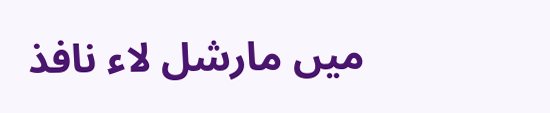میں مارشل لاء نافذ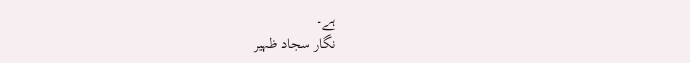ہے۔
نگار سجاد ظہیر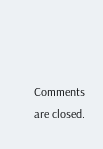Comments are closed.